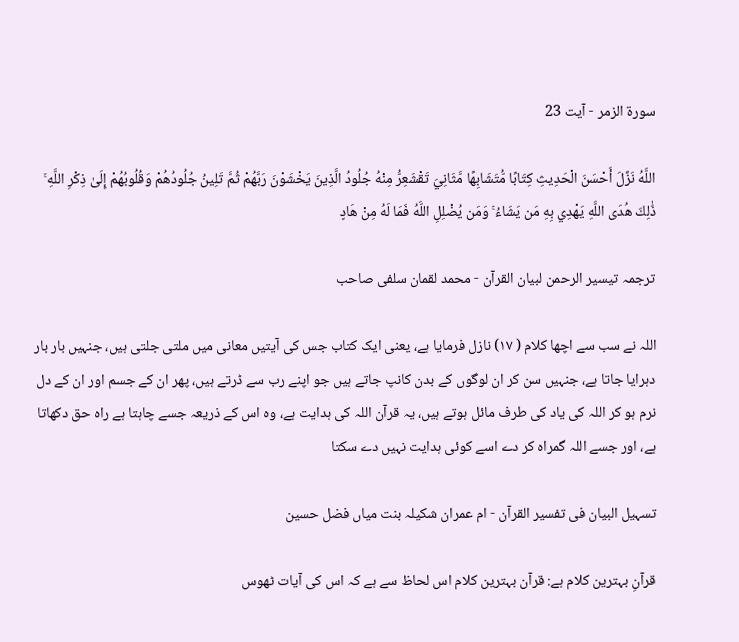سورة الزمر - آیت 23

اللَّهُ نَزَّلَ أَحْسَنَ الْحَدِيثِ كِتَابًا مُّتَشَابِهًا مَّثَانِيَ تَقْشَعِرُّ مِنْهُ جُلُودُ الَّذِينَ يَخْشَوْنَ رَبَّهُمْ ثُمَّ تَلِينُ جُلُودُهُمْ وَقُلُوبُهُمْ إِلَىٰ ذِكْرِ اللَّهِ ۚ ذَٰلِكَ هُدَى اللَّهِ يَهْدِي بِهِ مَن يَشَاءُ ۚ وَمَن يُضْلِلِ اللَّهُ فَمَا لَهُ مِنْ هَادٍ

ترجمہ تیسیر الرحمن لبیان القرآن - محمد لقمان سلفی صاحب

اللہ نے سب سے اچھا کلام ( ١٧) نازل فرمایا ہے، یعنی ایک کتاب جس کی آیتیں معانی میں ملتی جلتی ہیں، جنہیں بار بار دہرایا جاتا ہے، جنہیں سن کر ان لوگوں کے بدن کانپ جاتے ہیں جو اپنے رب سے ڈرتے ہیں، پھر ان کے جسم اور ان کے دل نرم ہو کر اللہ کی یاد کی طرف مائل ہوتے ہیں، یہ قرآن اللہ کی ہدایت ہے، وہ اس کے ذریعہ جسے چاہتا ہے راہ حق دکھاتا ہے، اور جسے اللہ گمراہ کر دے اسے کوئی ہدایت نہیں دے سکتا

تسہیل البیان فی تفسیر القرآن - ام عمران شکیلہ بنت میاں فضل حسین

قرآنِ بہترین کلام ہے: قرآن بہترین کلام اس لحاظ سے ہے کہ اس کی آیات ٹھوس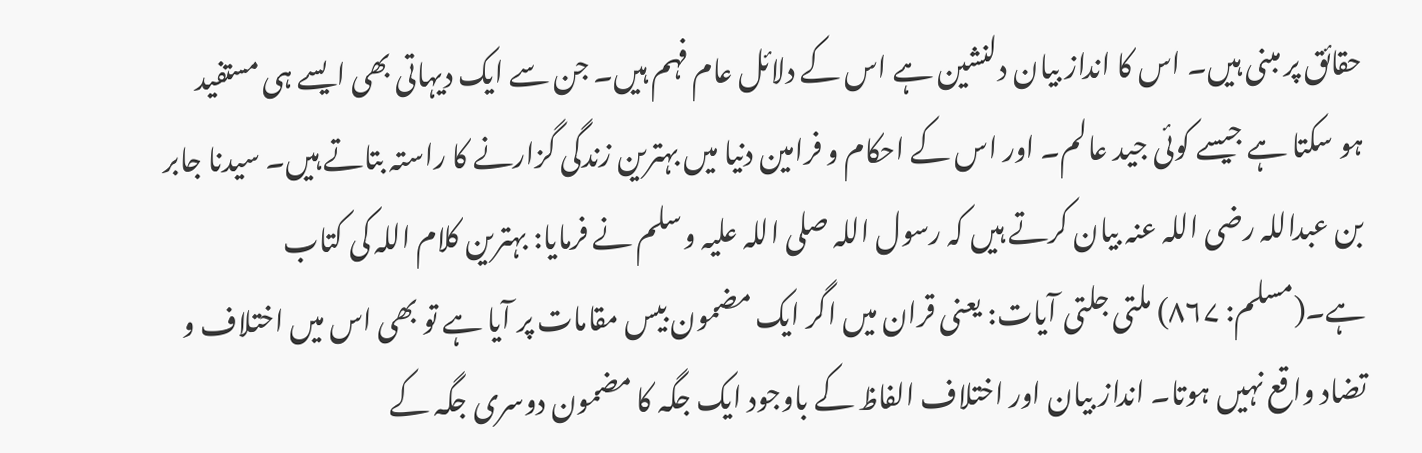حقائق پر مبنی ہیں۔ اس کا انداز بیان دلنشین ہے اس کے دلائل عام فہم ہیں۔ جن سے ایک دیہاتی بھی ایسے ہی مستفید ہو سکتا ہے جیسے کوئی جید عالم۔ اور اس کے احکام و فرامین دنیا میں بہترین زندگی گزارنے کا راستہ بتاتے ہیں۔ سیدنا جابر بن عبداللہ رضی اللہ عنہ بیان کرتے ہیں کہ رسول اللہ صلی اللہ علیہ وسلم نے فرمایا: بہترین کلام اللہ کی کتاب ہے۔(مسلم: ۸۶۷) ملتی جلتی آیات: یعنی قران میں اگر ایک مضمون بیس مقامات پر آیا ہے تو بھی اس میں اختلاف و تضاد واقع نہیں ہوتا۔ انداز بیان اور اختلاف الفاظ کے باوجود ایک جگہ کا مضمون دوسری جگہ کے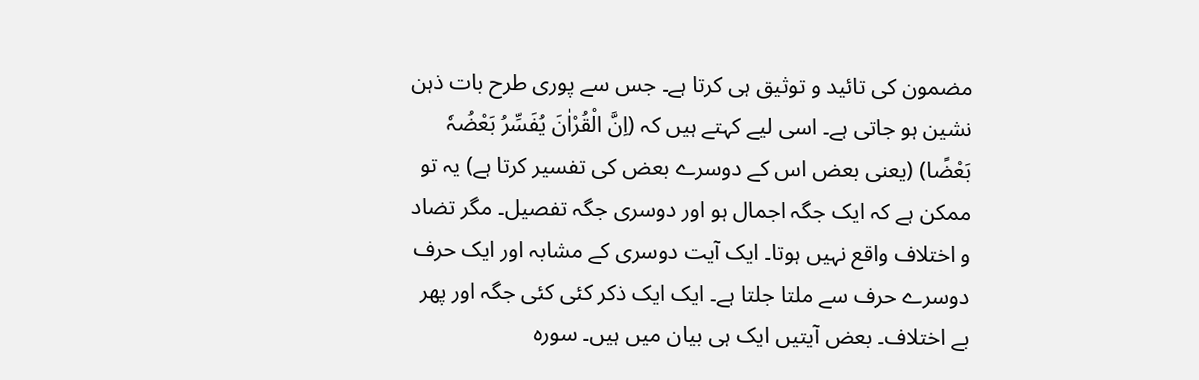مضمون کی تائید و توثیق ہی کرتا ہے۔ جس سے پوری طرح بات ذہن نشین ہو جاتی ہے۔ اسی لیے کہتے ہیں کہ (اِنَّ الْقُرْاٰنَ یُفَسِّرُ بَعْضُہٗ بَعْضًا) (یعنی بعض اس کے دوسرے بعض کی تفسیر کرتا ہے) یہ تو ممکن ہے کہ ایک جگہ اجمال ہو اور دوسری جگہ تفصیل۔ مگر تضاد و اختلاف واقع نہیں ہوتا۔ ایک آیت دوسری کے مشابہ اور ایک حرف دوسرے حرف سے ملتا جلتا ہے۔ ایک ایک ذکر کئی کئی جگہ اور پھر بے اختلاف۔ بعض آیتیں ایک ہی بیان میں ہیں۔ سورہ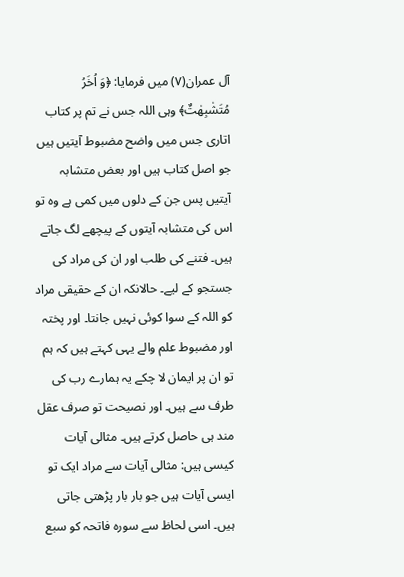آل عمران(۷) میں فرمایا: ﴿وَ اُخَرُ مُتَشٰبِهٰتٌ﴾ وہی اللہ جس نے تم پر کتاب اتاری جس میں واضح مضبوط آیتیں ہیں جو اصل کتاب ہیں اور بعض متشابہ آیتیں پس جن کے دلوں میں کمی ہے وہ تو اس کی متشابہ آیتوں کے پیچھے لگ جاتے ہیں۔ فتنے کی طلب اور ان کی مراد کی جستجو کے لیے۔ حالانکہ ان کے حقیقی مراد کو اللہ کے سوا کوئی نہیں جانتا۔ اور پختہ اور مضبوط علم والے یہی کہتے ہیں کہ ہم تو ان پر ایمان لا چکے یہ ہمارے رب کی طرف سے ہیں۔ اور نصیحت تو صرف عقل مند ہی حاصل کرتے ہیں۔ مثالی آیات کیسی ہیں: مثالی آیات سے مراد ایک تو ایسی آیات ہیں جو بار بار پڑھتی جاتی ہیں۔ اسی لحاظ سے سورہ فاتحہ کو سبع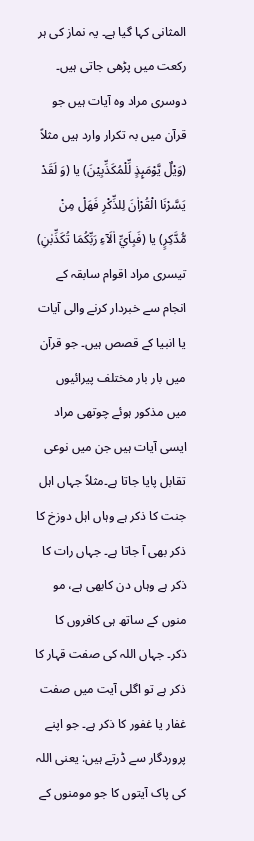المثانی کہا گیا ہے۔ یہ نماز کی ہر رکعت میں پڑھی جاتی ہیں۔ دوسری مراد وہ آیات ہیں جو قرآن میں بہ تکرار وارد ہیں مثلاً (وَيْلٌ يَّوْمَىِٕذٍ لِّلْمُكَذِّبِيْنَ) یا (وَ لَقَدْ يَسَّرْنَا الْقُرْاٰنَ لِلذِّكْرِ فَهَلْ مِنْ مُّدَّكِرٍ) یا (فَبِاَيِّ اٰلَآءِ رَبِّكُمَا تُكَذِّبٰنِ) تیسری مراد اقوام سابقہ کے انجام سے خبردار کرنے والی آیات یا انبیا کے قصص ہیں۔ جو قرآن میں بار بار مختلف پیرائیوں میں مذکور ہوئے چوتھی مراد ایسی آیات ہیں جن میں نوعی تقابل پایا جاتا ہے۔مثلاً جہاں اہل جنت کا ذکر ہے وہاں اہل دوزخ کا ذکر بھی آ جاتا ہے۔ جہاں رات کا ذکر ہے وہاں دن کابھی ہے، مو منوں کے ساتھ ہی کافروں کا ذکر۔ جہاں اللہ کی صفت قہار کا ذکر ہے تو اگلی آیت میں صفت غفار یا غفور کا ذکر ہے۔ جو اپنے پروردگار سے ڈرتے ہیں: یعنی اللہ کی پاک آیتوں کا جو مومنوں کے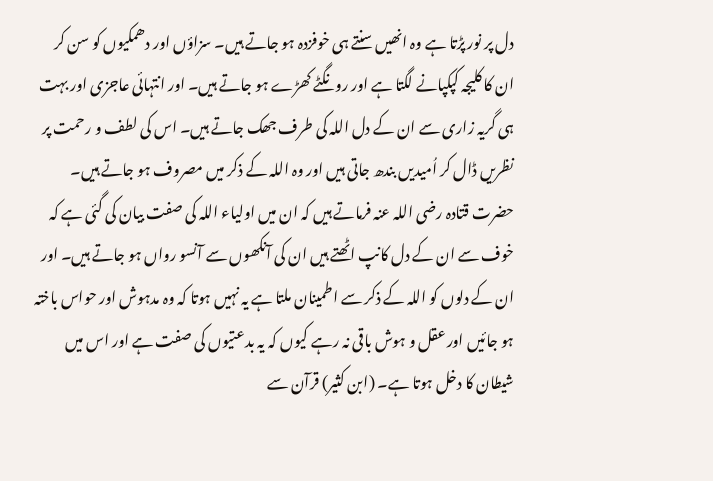دل پر نور پڑتا ہے وہ انھیں سنتے ہی خوفزدہ ہو جاتے ہیں۔ سزاؤں اور دھمکیوں کو سن کر ان کا کلیجہ کپکپانے لگتا ہے اور رونگٹے کھڑے ہو جاتے ہیں۔ اور انتہائی عاجزی اور بہت ہی گریہ زاری سے ان کے دل اللہ کی طرف جھک جاتے ہیں۔ اس کی لطف و رحمت پر نظریں ڈال کر اُمیدیں بندھ جاتی ہیں اور وہ اللہ کے ذکر میں مصروف ہو جاتے ہیں۔ حضرت قتادہ رضی اللہ عنہ فرماتے ہیں کہ ان میں اولیاء اللہ کی صفت بیان کی گئی ہے کہ خوف سے ان کے دل کانپ اٹھتے ہیں ان کی آنکھوں سے آنسو رواں ہو جاتے ہیں۔ اور ان کے دلوں کو اللہ کے ذکر سے اطمینان ملتا ہے یہ نہیں ہوتا کہ وہ مدہوش اور حواس باختہ ہو جائیں اور عقل و ہوش باقی نہ رہے کیوں کہ یہ بدعتیوں کی صفت ہے اور اس میں شیطان کا دخل ہوتا ہے۔ (ابن کثیر) قرآن سے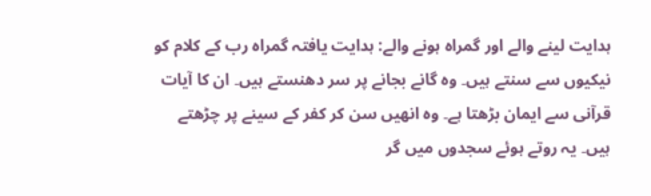ہدایت لینے والے اور گمراہ ہونے والے: ہدایت یافتہ گمراہ رب کے کلام کو نیکیوں سے سنتے ہیں۔ وہ گانے بجانے پر سر دھنستے ہیں۔ ان کا آیات قرآنی سے ایمان بڑھتا ہے۔ وہ انھیں سن کر کفر کے سینے پر چڑھتے ہیں۔ یہ روتے ہوئے سجدوں میں گر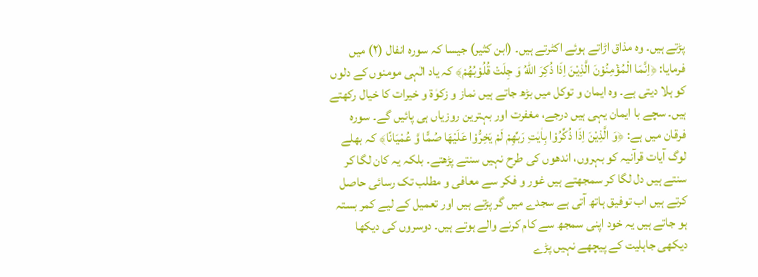پڑتے ہیں۔ وہ مذاق اڑاتے ہوئے اکٹرتے ہیں۔ (ابن کثیر) جیسا کہ سورہ انفال (۲) میں فرمایا: ﴿اِنَّمَا الْمُؤْمِنُوْنَ الَّذِيْنَ اِذَا ذُكِرَ اللّٰهُ وَ جِلَتْ قُلُوْبُهُمْ﴾ کہ یاد الٰہی مومنوں کے دلوں کو ہلا دیتی ہے۔ وہ ایمان و توکل میں بڑھ جاتے ہیں نماز و زکوٰۃ و خیرات کا خیال رکھتے ہیں۔ سچے با ایمان یہی ہیں درجے، مغفرت اور بہترین روزیاں ہی پائیں گے۔ سورہ فرقان میں ہے: ﴿وَ الَّذِيْنَ اِذَا ذُكِّرُوْا بِاٰيٰتِ رَبِّهِمْ لَمْ يَخِرُّوْا عَلَيْهَا صُمًّا وَّ عُمْيَانًا﴾ کہ بھلے لوگ آیات قرآنیہ کو بہروں، اندھوں کی طرح نہیں سنتے پڑھتے۔ بلکہ یہ کان لگا کر سنتے ہیں دل لگا کر سمجھتے ہیں غور و فکر سے معافی و مطلب تک رسائی حاصل کرتے ہیں اب توفیق ہاتھ آتی ہے سجدے میں گر پڑتے ہیں اور تعمیل کے لیے کمر بستہ ہو جاتے ہیں یہ خود اپنی سمجھ سے کام کرنے والے ہوتے ہیں۔ دوسروں کی دیکھا دیکھی جاہلیت کے پیچھے نہیں پڑے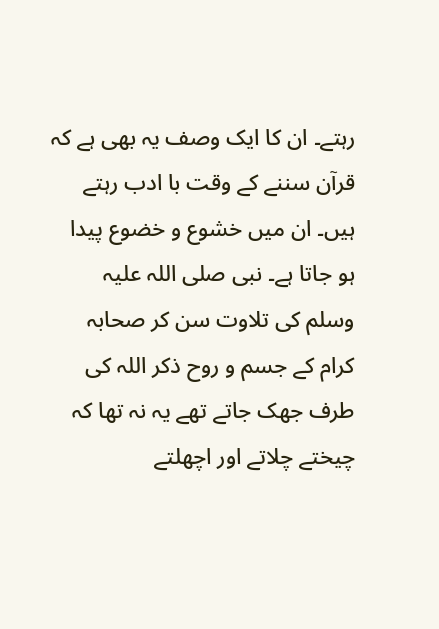رہتے۔ ان کا ایک وصف یہ بھی ہے کہ قرآن سننے کے وقت با ادب رہتے ہیں۔ ان میں خشوع و خضوع پیدا ہو جاتا ہے۔ نبی صلی اللہ علیہ وسلم کی تلاوت سن کر صحابہ کرام کے جسم و روح ذکر اللہ کی طرف جھک جاتے تھے یہ نہ تھا کہ چیختے چلاتے اور اچھلتے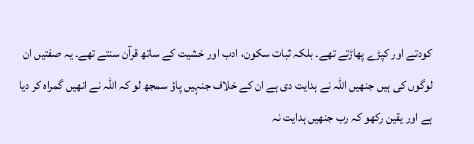کودتے اور کپڑے پھاڑتے تھے۔ بلکہ ثبات سکون، ادب اور خشیت کے ساتھ قرآن سنتے تھے۔ یہ صفتیں ان لوگوں کی ہیں جنھیں اللہ نے ہدایت دی ہے ان کے خلاف جنہیں پاؤ سمجھ لو کہ اللہ نے انھیں گمراہ کر دیا ہے اور یقین رکھو کہ رب جنھیں ہدایت نہ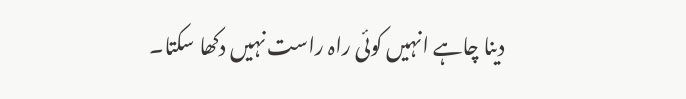دینا چاہے انہیں کوئی راہ راست نہیں دکھا سکتا۔